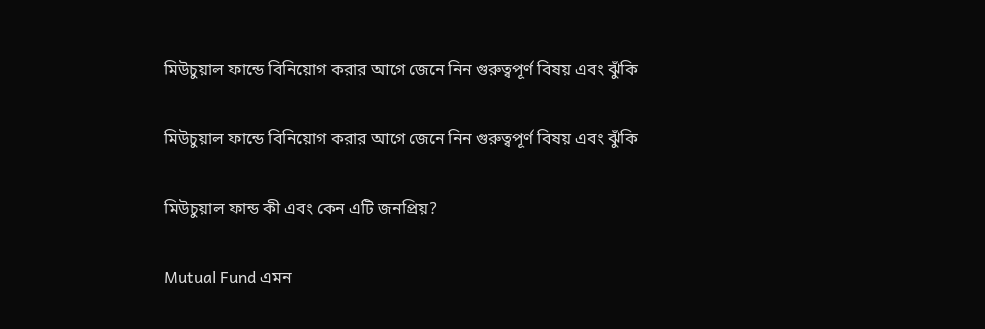মিউচুয়াল ফান্ডে বিনিয়োগ করার আগে জেনে নিন গুরুত্বপূর্ণ বিষয় এবং ঝুঁকি

মিউচুয়াল ফান্ডে বিনিয়োগ করার আগে জেনে নিন গুরুত্বপূর্ণ বিষয় এবং ঝুঁকি

মিউচুয়াল ফান্ড কী এবং কেন এটি জনপ্রিয়?

Mutual Fund এমন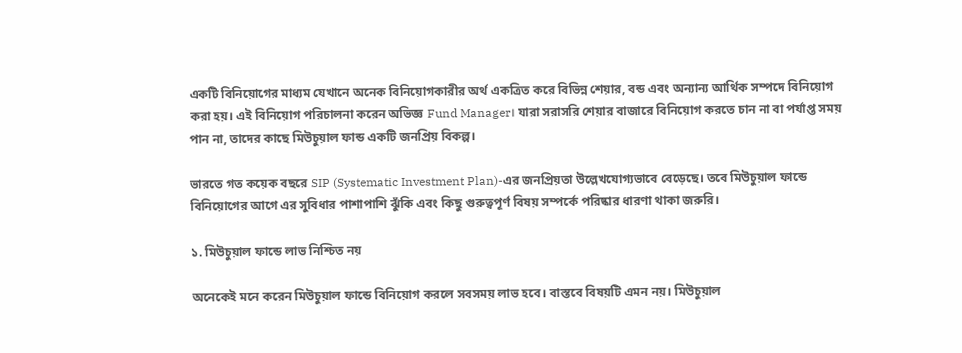একটি বিনিয়োগের মাধ্যম যেখানে অনেক বিনিয়োগকারীর অর্থ একত্রিত করে বিভিন্ন শেয়ার, বন্ড এবং অন্যান্য আর্থিক সম্পদে বিনিয়োগ করা হয়। এই বিনিয়োগ পরিচালনা করেন অভিজ্ঞ Fund Manager। যারা সরাসরি শেয়ার বাজারে বিনিয়োগ করতে চান না বা পর্যাপ্ত সময় পান না, তাদের কাছে মিউচুয়াল ফান্ড একটি জনপ্রিয় বিকল্প।

ভারতে গত কয়েক বছরে SIP (Systematic Investment Plan)-এর জনপ্রিয়তা উল্লেখযোগ্যভাবে বেড়েছে। তবে মিউচুয়াল ফান্ডে বিনিয়োগের আগে এর সুবিধার পাশাপাশি ঝুঁকি এবং কিছু গুরুত্বপূর্ণ বিষয় সম্পর্কে পরিষ্কার ধারণা থাকা জরুরি।

১. মিউচুয়াল ফান্ডে লাভ নিশ্চিত নয়

অনেকেই মনে করেন মিউচুয়াল ফান্ডে বিনিয়োগ করলে সবসময় লাভ হবে। বাস্তবে বিষয়টি এমন নয়। মিউচুয়াল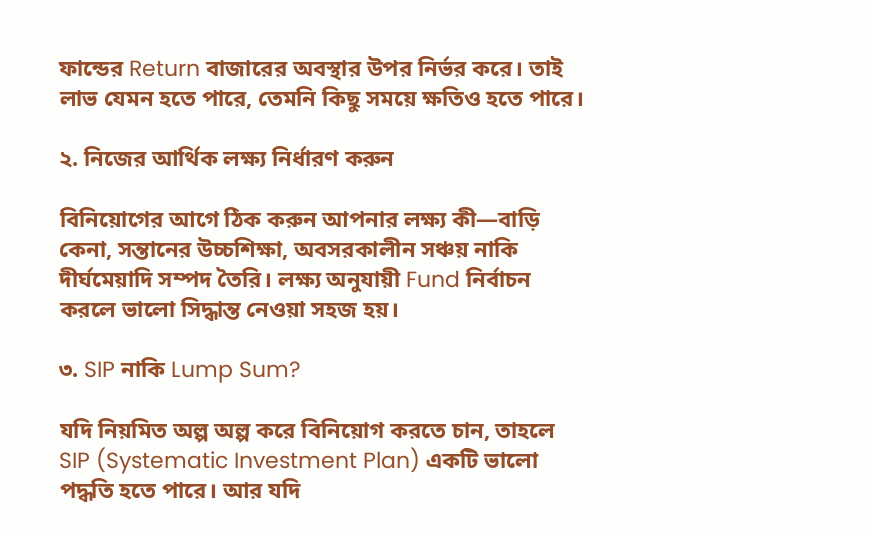ফান্ডের Return বাজারের অবস্থার উপর নির্ভর করে। তাই লাভ যেমন হতে পারে, তেমনি কিছু সময়ে ক্ষতিও হতে পারে।

২. নিজের আর্থিক লক্ষ্য নির্ধারণ করুন

বিনিয়োগের আগে ঠিক করুন আপনার লক্ষ্য কী—বাড়ি কেনা, সন্তানের উচ্চশিক্ষা, অবসরকালীন সঞ্চয় নাকি দীর্ঘমেয়াদি সম্পদ তৈরি। লক্ষ্য অনুযায়ী Fund নির্বাচন করলে ভালো সিদ্ধান্ত নেওয়া সহজ হয়।

৩. SIP নাকি Lump Sum?

যদি নিয়মিত অল্প অল্প করে বিনিয়োগ করতে চান, তাহলে SIP (Systematic Investment Plan) একটি ভালো পদ্ধতি হতে পারে। আর যদি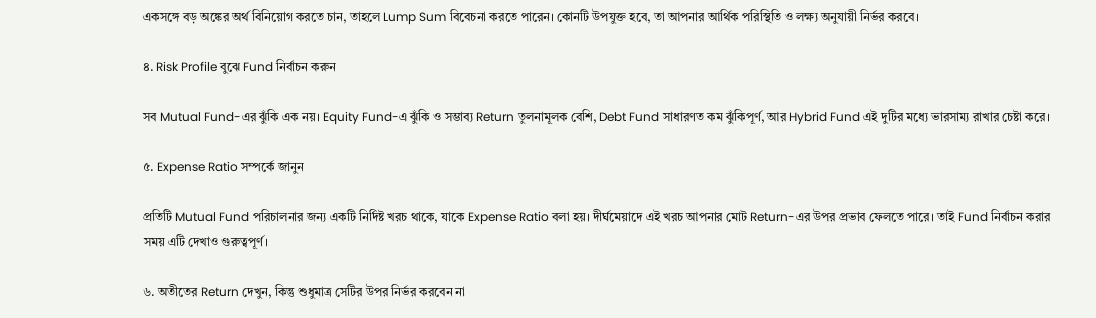একসঙ্গে বড় অঙ্কের অর্থ বিনিয়োগ করতে চান, তাহলে Lump Sum বিবেচনা করতে পারেন। কোনটি উপযুক্ত হবে, তা আপনার আর্থিক পরিস্থিতি ও লক্ষ্য অনুযায়ী নির্ভর করবে।

৪. Risk Profile বুঝে Fund নির্বাচন করুন

সব Mutual Fund-এর ঝুঁকি এক নয়। Equity Fund-এ ঝুঁকি ও সম্ভাব্য Return তুলনামূলক বেশি, Debt Fund সাধারণত কম ঝুঁকিপূর্ণ, আর Hybrid Fund এই দুটির মধ্যে ভারসাম্য রাখার চেষ্টা করে।

৫. Expense Ratio সম্পর্কে জানুন

প্রতিটি Mutual Fund পরিচালনার জন্য একটি নির্দিষ্ট খরচ থাকে, যাকে Expense Ratio বলা হয়। দীর্ঘমেয়াদে এই খরচ আপনার মোট Return-এর উপর প্রভাব ফেলতে পারে। তাই Fund নির্বাচন করার সময় এটি দেখাও গুরুত্বপূর্ণ।

৬. অতীতের Return দেখুন, কিন্তু শুধুমাত্র সেটির উপর নির্ভর করবেন না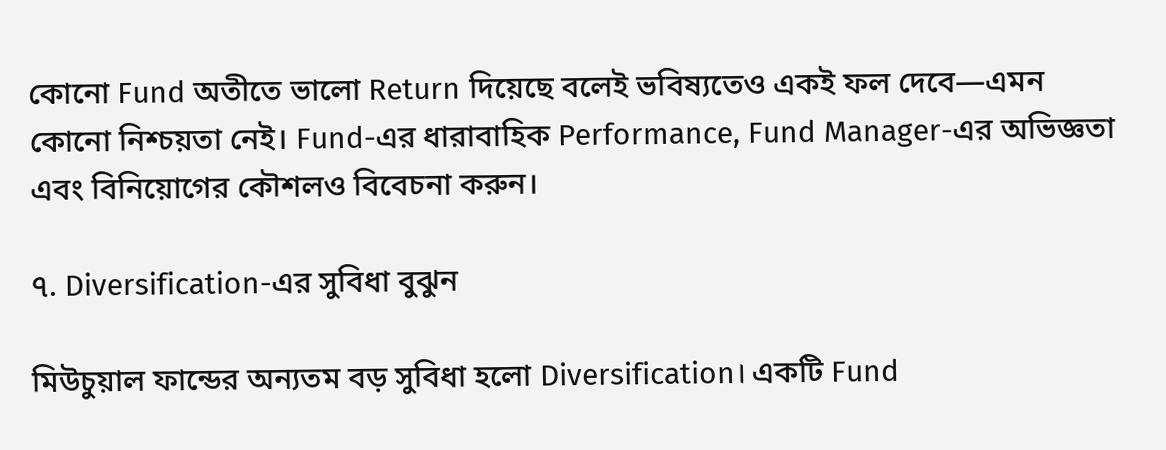কোনো Fund অতীতে ভালো Return দিয়েছে বলেই ভবিষ্যতেও একই ফল দেবে—এমন কোনো নিশ্চয়তা নেই। Fund-এর ধারাবাহিক Performance, Fund Manager-এর অভিজ্ঞতা এবং বিনিয়োগের কৌশলও বিবেচনা করুন।

৭. Diversification-এর সুবিধা বুঝুন

মিউচুয়াল ফান্ডের অন্যতম বড় সুবিধা হলো Diversification। একটি Fund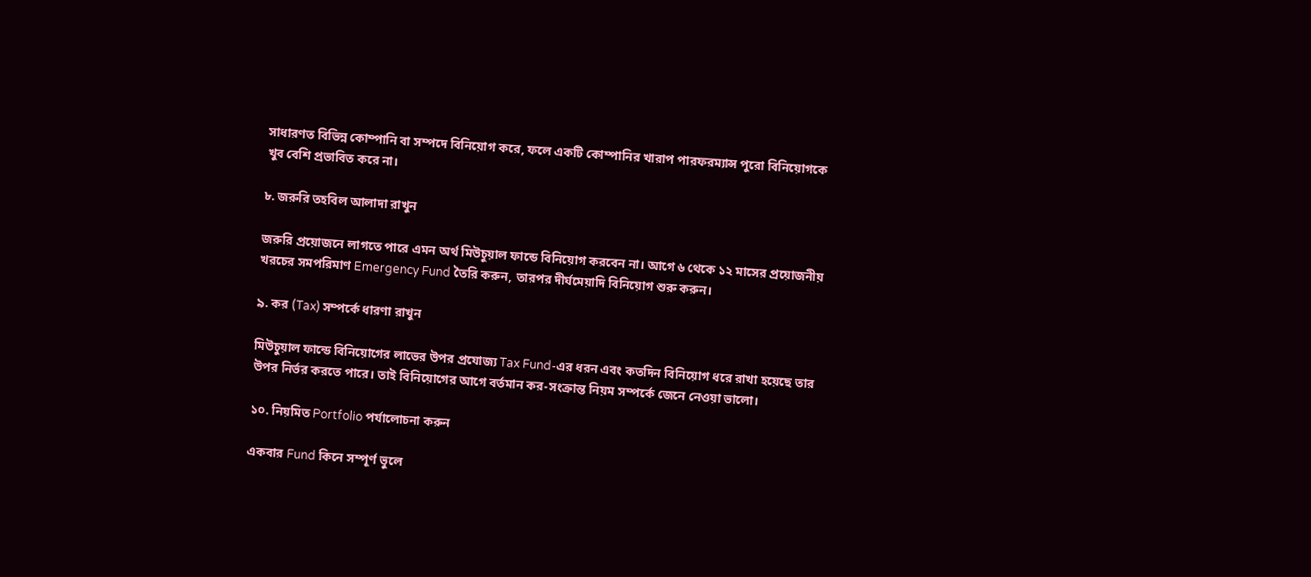সাধারণত বিভিন্ন কোম্পানি বা সম্পদে বিনিয়োগ করে, ফলে একটি কোম্পানির খারাপ পারফরম্যান্স পুরো বিনিয়োগকে খুব বেশি প্রভাবিত করে না।

৮. জরুরি তহবিল আলাদা রাখুন

জরুরি প্রয়োজনে লাগতে পারে এমন অর্থ মিউচুয়াল ফান্ডে বিনিয়োগ করবেন না। আগে ৬ থেকে ১২ মাসের প্রয়োজনীয় খরচের সমপরিমাণ Emergency Fund তৈরি করুন, তারপর দীর্ঘমেয়াদি বিনিয়োগ শুরু করুন।

৯. কর (Tax) সম্পর্কে ধারণা রাখুন

মিউচুয়াল ফান্ডে বিনিয়োগের লাভের উপর প্রযোজ্য Tax Fund-এর ধরন এবং কতদিন বিনিয়োগ ধরে রাখা হয়েছে তার উপর নির্ভর করতে পারে। তাই বিনিয়োগের আগে বর্তমান কর-সংক্রান্ত নিয়ম সম্পর্কে জেনে নেওয়া ভালো।

১০. নিয়মিত Portfolio পর্যালোচনা করুন

একবার Fund কিনে সম্পূর্ণ ভুলে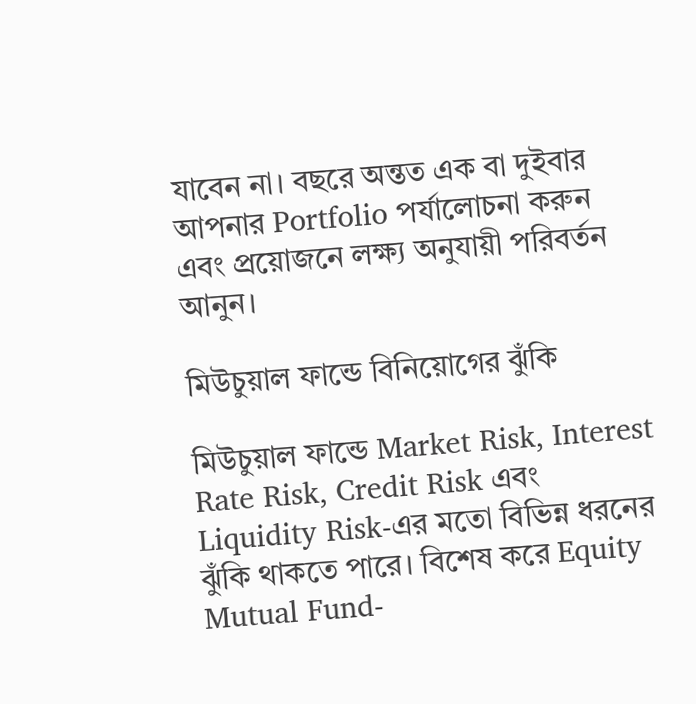যাবেন না। বছরে অন্তত এক বা দুইবার আপনার Portfolio পর্যালোচনা করুন এবং প্রয়োজনে লক্ষ্য অনুযায়ী পরিবর্তন আনুন।

মিউচুয়াল ফান্ডে বিনিয়োগের ঝুঁকি

মিউচুয়াল ফান্ডে Market Risk, Interest Rate Risk, Credit Risk এবং Liquidity Risk-এর মতো বিভিন্ন ধরনের ঝুঁকি থাকতে পারে। বিশেষ করে Equity Mutual Fund-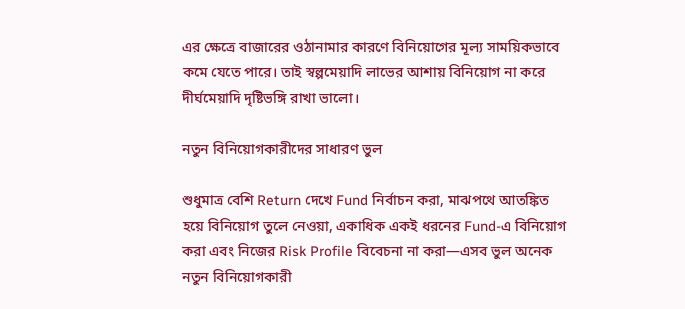এর ক্ষেত্রে বাজারের ওঠানামার কারণে বিনিয়োগের মূল্য সাময়িকভাবে কমে যেতে পারে। তাই স্বল্পমেয়াদি লাভের আশায় বিনিয়োগ না করে দীর্ঘমেয়াদি দৃষ্টিভঙ্গি রাখা ভালো।

নতুন বিনিয়োগকারীদের সাধারণ ভুল

শুধুমাত্র বেশি Return দেখে Fund নির্বাচন করা, মাঝপথে আতঙ্কিত হয়ে বিনিয়োগ তুলে নেওয়া, একাধিক একই ধরনের Fund-এ বিনিয়োগ করা এবং নিজের Risk Profile বিবেচনা না করা—এসব ভুল অনেক নতুন বিনিয়োগকারী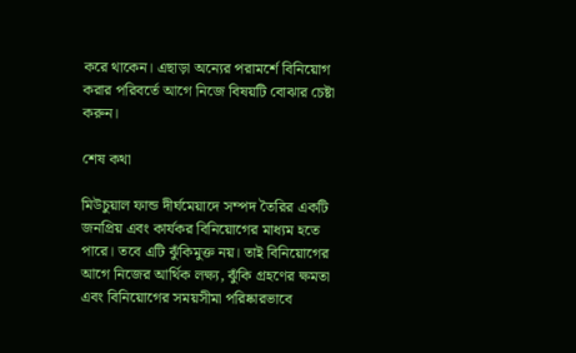করে থাকেন। এছাড়া অন্যের পরামর্শে বিনিয়োগ করার পরিবর্তে আগে নিজে বিষয়টি বোঝার চেষ্টা করুন।

শেষ কথা

মিউচুয়াল ফান্ড দীর্ঘমেয়াদে সম্পদ তৈরির একটি জনপ্রিয় এবং কার্যকর বিনিয়োগের মাধ্যম হতে পারে। তবে এটি ঝুঁকিমুক্ত নয়। তাই বিনিয়োগের আগে নিজের আর্থিক লক্ষ্য, ঝুঁকি গ্রহণের ক্ষমতা এবং বিনিয়োগের সময়সীমা পরিষ্কারভাবে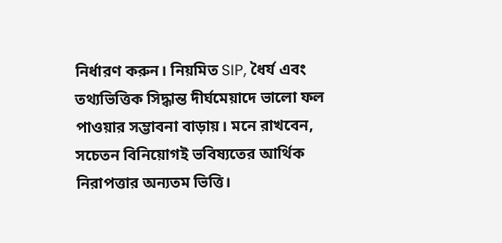নির্ধারণ করুন। নিয়মিত SIP, ধৈর্য এবং তথ্যভিত্তিক সিদ্ধান্ত দীর্ঘমেয়াদে ভালো ফল পাওয়ার সম্ভাবনা বাড়ায়। মনে রাখবেন, সচেতন বিনিয়োগই ভবিষ্যতের আর্থিক নিরাপত্তার অন্যতম ভিত্তি।